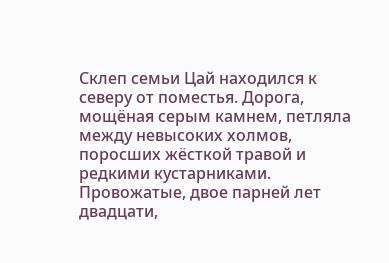Склеп семьи Цай находился к северу от поместья. Дорога, мощёная серым камнем, петляла между невысоких холмов, поросших жёсткой травой и редкими кустарниками. Провожатые, двое парней лет двадцати,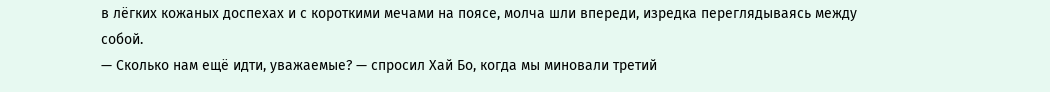в лёгких кожаных доспехах и с короткими мечами на поясе, молча шли впереди, изредка переглядываясь между собой.
— Сколько нам ещё идти, уважаемые? — спросил Хай Бо, когда мы миновали третий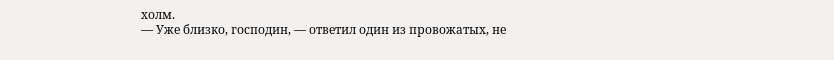холм.
— Уже близко, господин, — ответил один из провожатых, не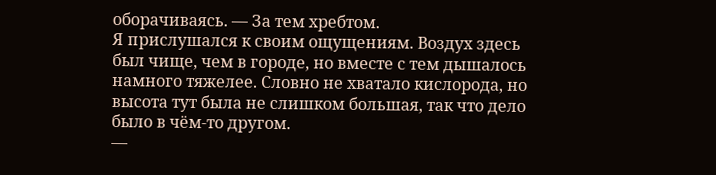оборачиваясь. — За тем хребтом.
Я прислушался к своим ощущениям. Воздух здесь был чище, чем в городе, но вместе с тем дышалось намного тяжелее. Словно не хватало кислорода, но высота тут была не слишком большая, так что дело было в чём-то другом.
—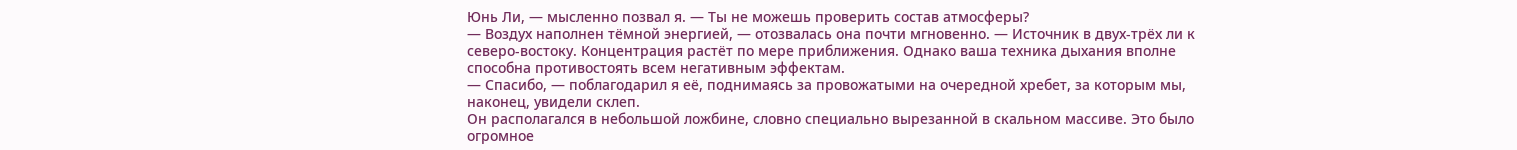Юнь Ли, — мысленно позвал я. — Ты не можешь проверить состав атмосферы?
— Воздух наполнен тёмной энергией, — отозвалась она почти мгновенно. — Источник в двух-трёх ли к северо-востоку. Концентрация растёт по мере приближения. Однако ваша техника дыхания вполне способна противостоять всем негативным эффектам.
— Спасибо, — поблагодарил я её, поднимаясь за провожатыми на очередной хребет, за которым мы, наконец, увидели склеп.
Он располагался в небольшой ложбине, словно специально вырезанной в скальном массиве. Это было огромное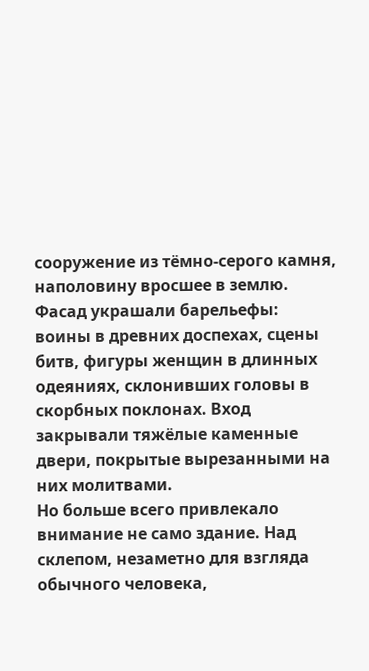сооружение из тёмно-серого камня, наполовину вросшее в землю. Фасад украшали барельефы: воины в древних доспехах, сцены битв, фигуры женщин в длинных одеяниях, склонивших головы в скорбных поклонах. Вход закрывали тяжёлые каменные двери, покрытые вырезанными на них молитвами.
Но больше всего привлекало внимание не само здание. Над склепом, незаметно для взгляда обычного человека,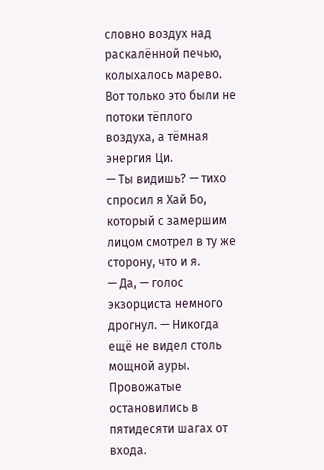словно воздух над раскалённой печью, колыхалось марево. Вот только это были не потоки тёплого воздуха, а тёмная энергия Ци.
— Ты видишь? — тихо спросил я Хай Бо, который с замершим лицом смотрел в ту же сторону, что и я.
— Да, — голос экзорциста немного дрогнул. — Никогда ещё не видел столь мощной ауры.
Провожатые остановились в пятидесяти шагах от входа.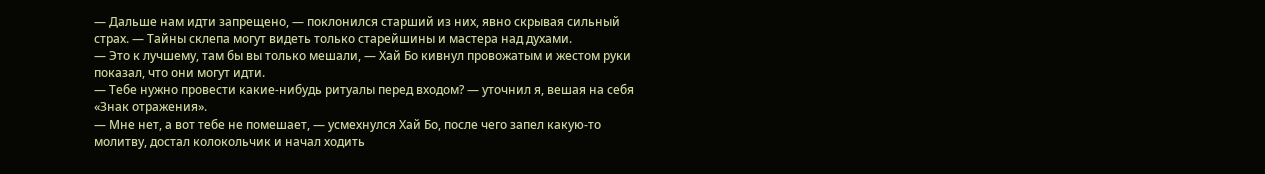— Дальше нам идти запрещено, — поклонился старший из них, явно скрывая сильный страх. — Тайны склепа могут видеть только старейшины и мастера над духами.
— Это к лучшему, там бы вы только мешали, — Хай Бо кивнул провожатым и жестом руки показал, что они могут идти.
— Тебе нужно провести какие-нибудь ритуалы перед входом? — уточнил я, вешая на себя «Знак отражения».
— Мне нет, а вот тебе не помешает, — усмехнулся Хай Бо, после чего запел какую-то молитву, достал колокольчик и начал ходить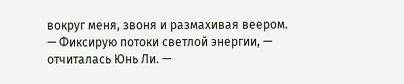вокруг меня, звоня и размахивая веером.
— Фиксирую потоки светлой энергии, — отчиталась Юнь Ли. —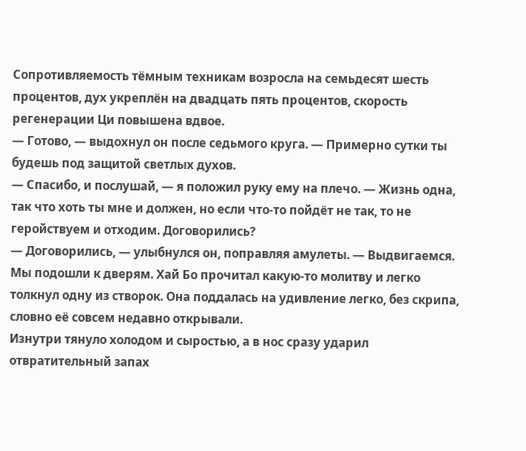Сопротивляемость тёмным техникам возросла на семьдесят шесть процентов, дух укреплён на двадцать пять процентов, скорость регенерации Ци повышена вдвое.
— Готово, — выдохнул он после седьмого круга. — Примерно сутки ты будешь под защитой светлых духов.
— Спасибо, и послушай, — я положил руку ему на плечо. — Жизнь одна, так что хоть ты мне и должен, но если что-то пойдёт не так, то не геройствуем и отходим. Договорились?
— Договорились, — улыбнулся он, поправляя амулеты. — Выдвигаемся.
Мы подошли к дверям. Хай Бо прочитал какую-то молитву и легко толкнул одну из створок. Она поддалась на удивление легко, без скрипа, словно её совсем недавно открывали.
Изнутри тянуло холодом и сыростью, а в нос сразу ударил отвратительный запах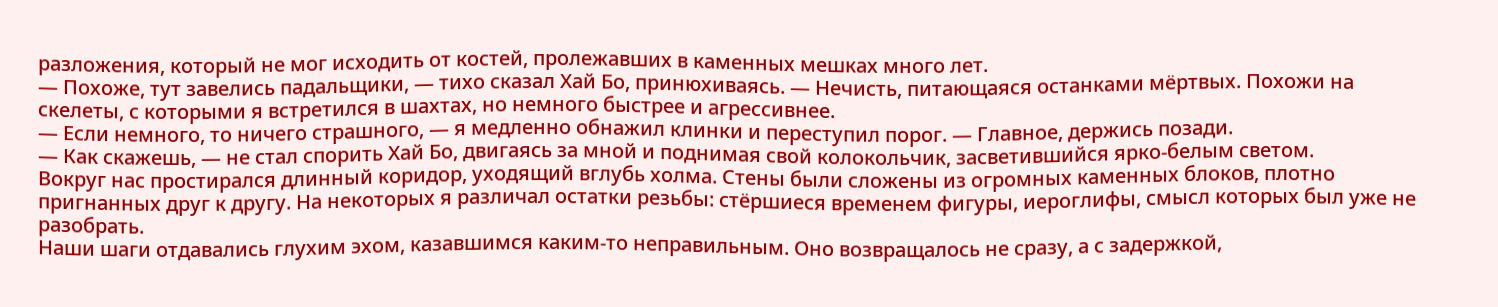разложения, который не мог исходить от костей, пролежавших в каменных мешках много лет.
— Похоже, тут завелись падальщики, — тихо сказал Хай Бо, принюхиваясь. — Нечисть, питающаяся останками мёртвых. Похожи на скелеты, с которыми я встретился в шахтах, но немного быстрее и агрессивнее.
— Если немного, то ничего страшного, — я медленно обнажил клинки и переступил порог. — Главное, держись позади.
— Как скажешь, — не стал спорить Хай Бо, двигаясь за мной и поднимая свой колокольчик, засветившийся ярко-белым светом.
Вокруг нас простирался длинный коридор, уходящий вглубь холма. Стены были сложены из огромных каменных блоков, плотно пригнанных друг к другу. На некоторых я различал остатки резьбы: стёршиеся временем фигуры, иероглифы, смысл которых был уже не разобрать.
Наши шаги отдавались глухим эхом, казавшимся каким-то неправильным. Оно возвращалось не сразу, а с задержкой,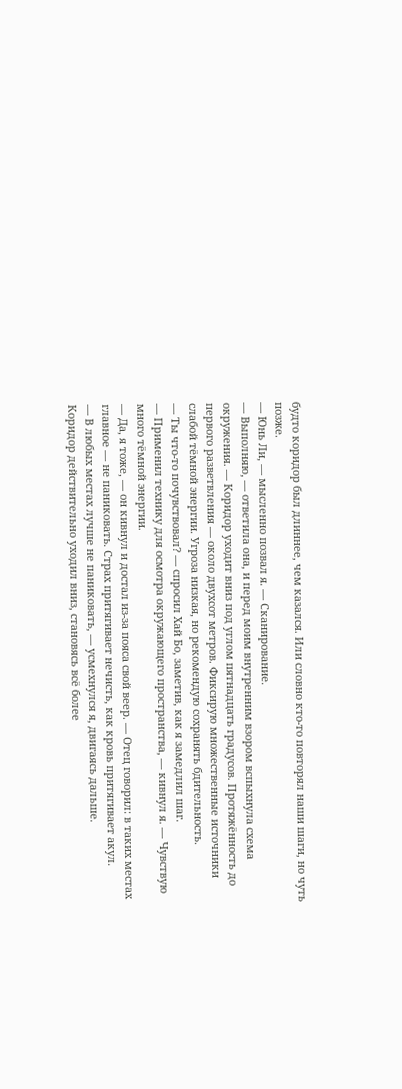будто коридор был длиннее, чем казался. Или словно кто-то повторял наши шаги, но чуть позже.
— Юнь Ли, — мысленно позвал я. — Сканирование.
— Выполняю, — ответила она, и перед моим внутренним взором вспыхнула схема окружения. — Коридор уходит вниз под углом пятнадцать градусов. Протяжённость до первого разветвления — около двухсот метров. Фиксирую множественные источники слабой тёмной энергии. Угроза низкая, но рекомендую сохранять бдительность.
— Ты что-то почувствовал? — спросил Хай Бо, заметив, как я замедлил шаг.
— Применил технику для осмотра окружающего пространства, — кивнул я. — Чувствую много тёмной энергии.
— Да, я тоже, — он кивнул и достал из-за пояса свой веер. — Отец говорил: в таких местах главное — не паниковать. Страх притягивает нечисть, как кровь притягивает акул.
— В любых местах лучше не паниковать, — усмехнулся я, двигаясь дальше.
Коридор действительно уходил вниз, становясь всё более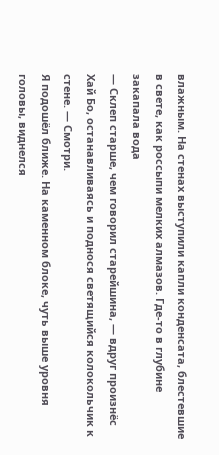влажным. На стенах выступили капли конденсата, блестевшие в свете, как россыпи мелких алмазов. Где-то в глубине закапала вода
— Склеп старше, чем говорил старейшина, — вдруг произнёс Хай Бо, останавливаясь и поднося светящийся колокольчик к стене. — Смотри.
Я подошёл ближе. На каменном блоке, чуть выше уровня головы, виднелся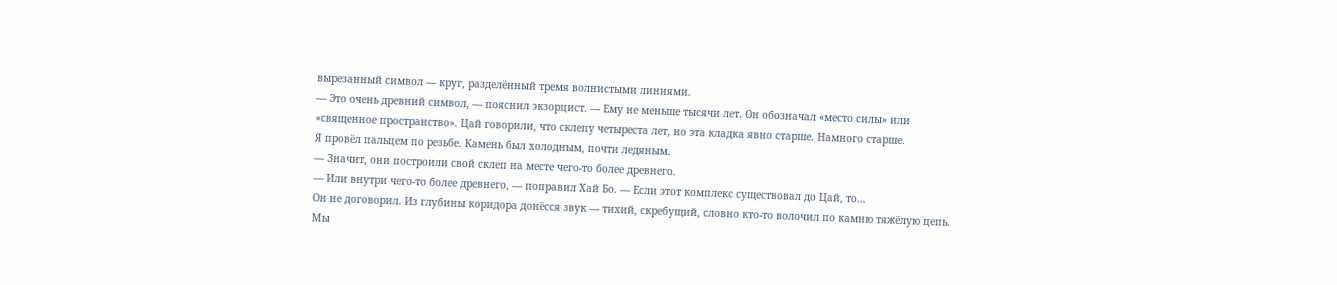вырезанный символ — круг, разделённый тремя волнистыми линиями.
— Это очень древний символ, — пояснил экзорцист. — Ему не меньше тысячи лет. Он обозначал «место силы» или «священное пространство». Цай говорили, что склепу четыреста лет, но эта кладка явно старше. Намного старше.
Я провёл пальцем по резьбе. Камень был холодным, почти ледяным.
— Значит, они построили свой склеп на месте чего-то более древнего.
— Или внутри чего-то более древнего, — поправил Хай Бо. — Если этот комплекс существовал до Цай, то…
Он не договорил. Из глубины коридора донёсся звук — тихий, скребущий, словно кто-то волочил по камню тяжёлую цепь. Мы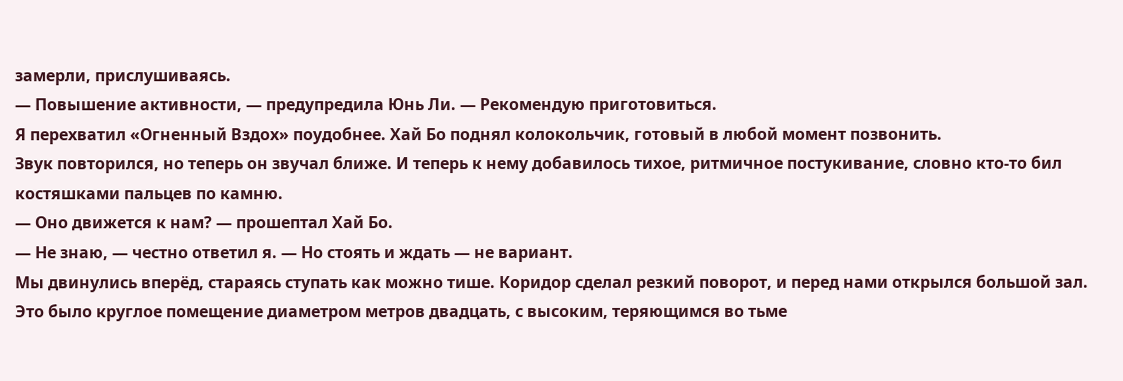замерли, прислушиваясь.
— Повышение активности, — предупредила Юнь Ли. — Рекомендую приготовиться.
Я перехватил «Огненный Вздох» поудобнее. Хай Бо поднял колокольчик, готовый в любой момент позвонить.
Звук повторился, но теперь он звучал ближе. И теперь к нему добавилось тихое, ритмичное постукивание, словно кто-то бил костяшками пальцев по камню.
— Оно движется к нам? — прошептал Хай Бо.
— Не знаю, — честно ответил я. — Но стоять и ждать — не вариант.
Мы двинулись вперёд, стараясь ступать как можно тише. Коридор сделал резкий поворот, и перед нами открылся большой зал.
Это было круглое помещение диаметром метров двадцать, с высоким, теряющимся во тьме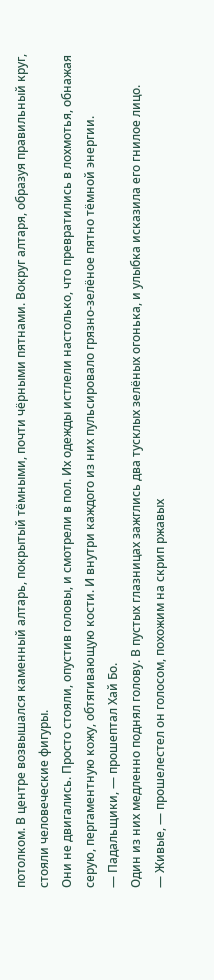потолком. В центре возвышался каменный алтарь, покрытый тёмными, почти чёрными пятнами. Вокруг алтаря, образуя правильный круг, стояли человеческие фигуры.
Они не двигались. Просто стояли, опустив головы, и смотрели в пол. Их одежды истлели настолько, что превратились в лохмотья, обнажая серую, пергаментную кожу, обтягивающую кости. И внутри каждого из них пульсировало грязно-зелёное пятно тёмной энергии.
— Падальщики, — прошептал Хай Бо.
Один из них медленно поднял голову. В пустых глазницах зажглись два тусклых зелёных огонька, и улыбка исказила его гнилое лицо.
— Живые, — прошелестел он голосом, похожим на скрип ржавых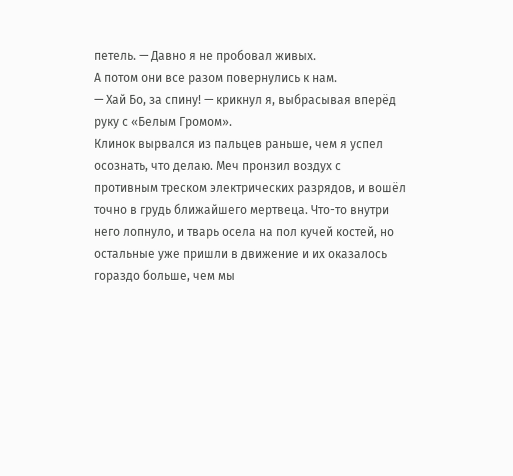петель. — Давно я не пробовал живых.
А потом они все разом повернулись к нам.
— Хай Бо, за спину! — крикнул я, выбрасывая вперёд руку с «Белым Громом».
Клинок вырвался из пальцев раньше, чем я успел осознать, что делаю. Меч пронзил воздух с противным треском электрических разрядов, и вошёл точно в грудь ближайшего мертвеца. Что-то внутри него лопнуло, и тварь осела на пол кучей костей, но остальные уже пришли в движение и их оказалось гораздо больше, чем мы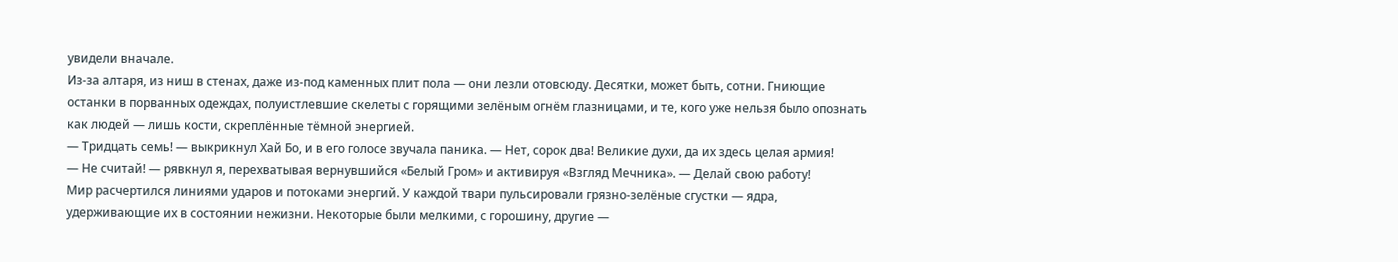увидели вначале.
Из-за алтаря, из ниш в стенах, даже из-под каменных плит пола — они лезли отовсюду. Десятки, может быть, сотни. Гниющие останки в порванных одеждах, полуистлевшие скелеты с горящими зелёным огнём глазницами, и те, кого уже нельзя было опознать как людей — лишь кости, скреплённые тёмной энергией.
— Тридцать семь! — выкрикнул Хай Бо, и в его голосе звучала паника. — Нет, сорок два! Великие духи, да их здесь целая армия!
— Не считай! — рявкнул я, перехватывая вернувшийся «Белый Гром» и активируя «Взгляд Мечника». — Делай свою работу!
Мир расчертился линиями ударов и потоками энергий. У каждой твари пульсировали грязно-зелёные сгустки — ядра, удерживающие их в состоянии нежизни. Некоторые были мелкими, с горошину, другие —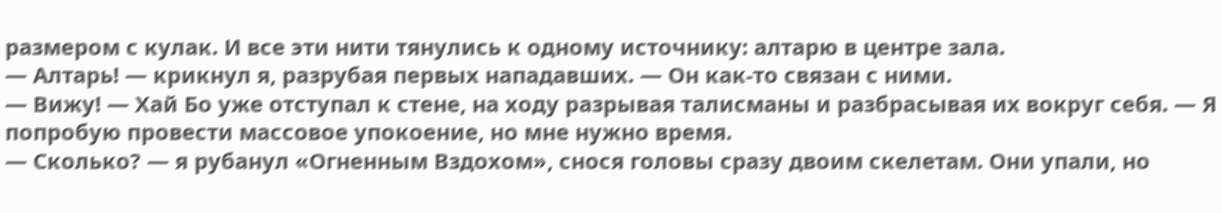размером с кулак. И все эти нити тянулись к одному источнику: алтарю в центре зала.
— Алтарь! — крикнул я, разрубая первых нападавших. — Он как-то связан с ними.
— Вижу! — Хай Бо уже отступал к стене, на ходу разрывая талисманы и разбрасывая их вокруг себя. — Я попробую провести массовое упокоение, но мне нужно время.
— Сколько? — я рубанул «Огненным Вздохом», снося головы сразу двоим скелетам. Они упали, но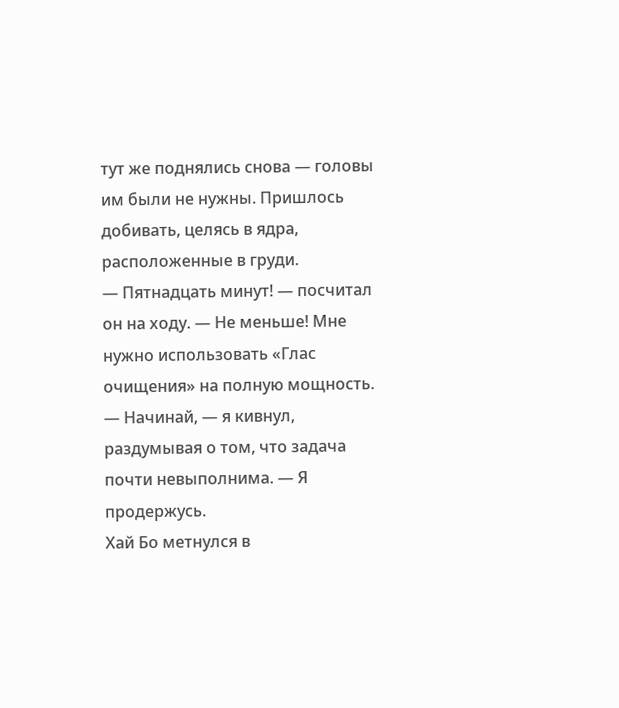тут же поднялись снова — головы им были не нужны. Пришлось добивать, целясь в ядра, расположенные в груди.
— Пятнадцать минут! — посчитал он на ходу. — Не меньше! Мне нужно использовать «Глас очищения» на полную мощность.
— Начинай, — я кивнул, раздумывая о том, что задача почти невыполнима. — Я продержусь.
Хай Бо метнулся в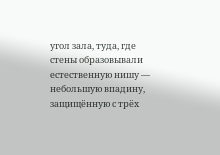угол зала, туда, где стены образовывали естественную нишу — небольшую впадину, защищённую с трёх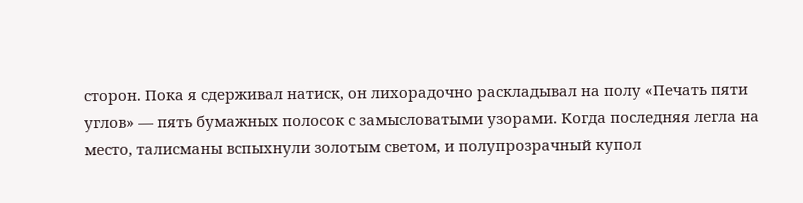сторон. Пока я сдерживал натиск, он лихорадочно раскладывал на полу «Печать пяти углов» — пять бумажных полосок с замысловатыми узорами. Когда последняя легла на место, талисманы вспыхнули золотым светом, и полупрозрачный купол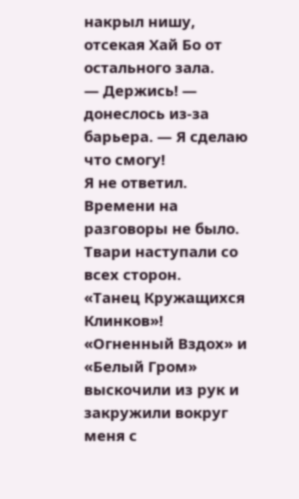накрыл нишу, отсекая Хай Бо от остального зала.
— Держись! — донеслось из-за барьера. — Я сделаю что смогу!
Я не ответил. Времени на разговоры не было. Твари наступали со всех сторон.
«Танец Кружащихся Клинков»!
«Огненный Вздох» и «Белый Гром» выскочили из рук и закружили вокруг меня с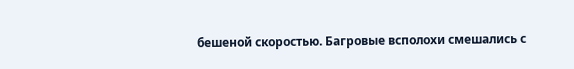бешеной скоростью. Багровые всполохи смешались с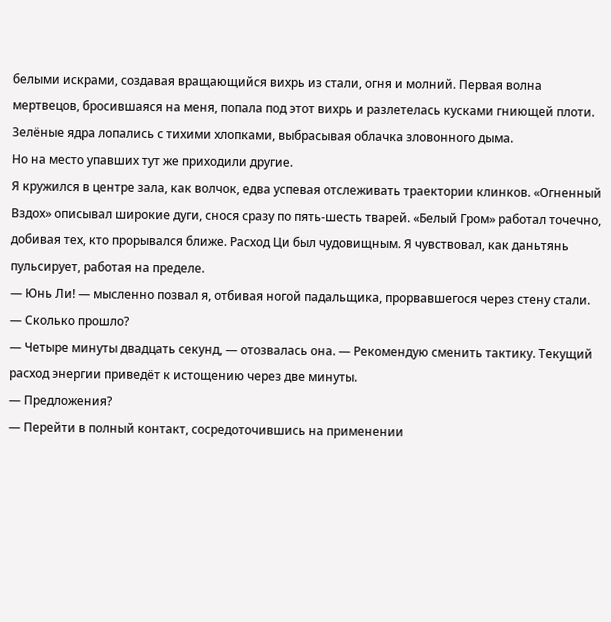белыми искрами, создавая вращающийся вихрь из стали, огня и молний. Первая волна мертвецов, бросившаяся на меня, попала под этот вихрь и разлетелась кусками гниющей плоти. Зелёные ядра лопались с тихими хлопками, выбрасывая облачка зловонного дыма.
Но на место упавших тут же приходили другие.
Я кружился в центре зала, как волчок, едва успевая отслеживать траектории клинков. «Огненный Вздох» описывал широкие дуги, снося сразу по пять-шесть тварей. «Белый Гром» работал точечно, добивая тех, кто прорывался ближе. Расход Ци был чудовищным. Я чувствовал, как даньтянь пульсирует, работая на пределе.
— Юнь Ли! — мысленно позвал я, отбивая ногой падальщика, прорвавшегося через стену стали. — Сколько прошло?
— Четыре минуты двадцать секунд, — отозвалась она. — Рекомендую сменить тактику. Текущий расход энергии приведёт к истощению через две минуты.
— Предложения?
— Перейти в полный контакт, сосредоточившись на применении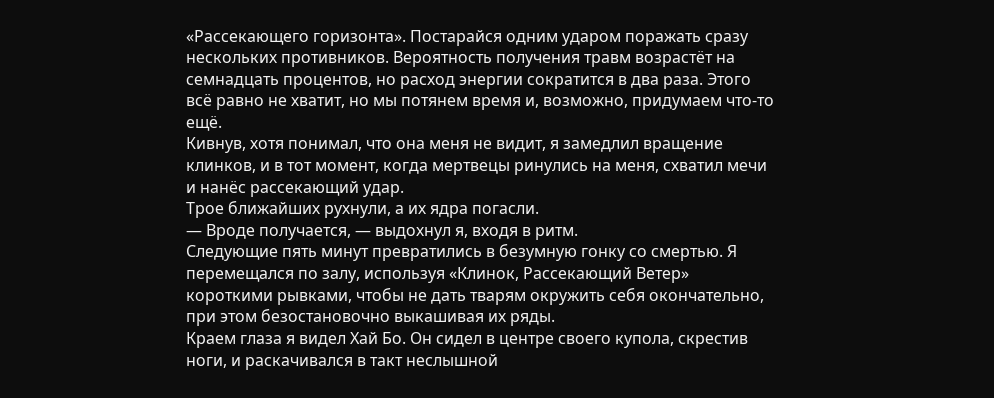«Рассекающего горизонта». Постарайся одним ударом поражать сразу нескольких противников. Вероятность получения травм возрастёт на семнадцать процентов, но расход энергии сократится в два раза. Этого всё равно не хватит, но мы потянем время и, возможно, придумаем что-то ещё.
Кивнув, хотя понимал, что она меня не видит, я замедлил вращение клинков, и в тот момент, когда мертвецы ринулись на меня, схватил мечи и нанёс рассекающий удар.
Трое ближайших рухнули, а их ядра погасли.
— Вроде получается, — выдохнул я, входя в ритм.
Следующие пять минут превратились в безумную гонку со смертью. Я перемещался по залу, используя «Клинок, Рассекающий Ветер» короткими рывками, чтобы не дать тварям окружить себя окончательно, при этом безостановочно выкашивая их ряды.
Краем глаза я видел Хай Бо. Он сидел в центре своего купола, скрестив ноги, и раскачивался в такт неслышной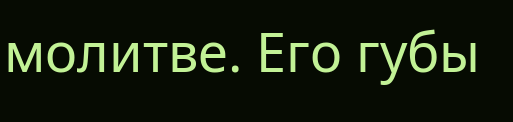молитве. Его губы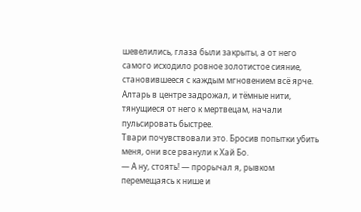шевелились, глаза были закрыты, а от него самого исходило ровное золотистое сияние, становившееся с каждым мгновением всё ярче. Алтарь в центре задрожал, и тёмные нити, тянущиеся от него к мертвецам, начали пульсировать быстрее.
Твари почувствовали это. Бросив попытки убить меня, они все рванули к Хай Бо.
— А ну, стоять! — прорычал я, рывком перемещаясь к нише и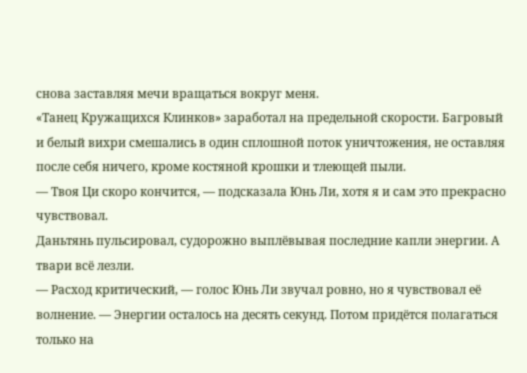снова заставляя мечи вращаться вокруг меня.
«Танец Кружащихся Клинков» заработал на предельной скорости. Багровый и белый вихри смешались в один сплошной поток уничтожения, не оставляя после себя ничего, кроме костяной крошки и тлеющей пыли.
— Твоя Ци скоро кончится, — подсказала Юнь Ли, хотя я и сам это прекрасно чувствовал.
Даньтянь пульсировал, судорожно выплёвывая последние капли энергии. А твари всё лезли.
— Расход критический, — голос Юнь Ли звучал ровно, но я чувствовал её волнение. — Энергии осталось на десять секунд. Потом придётся полагаться только на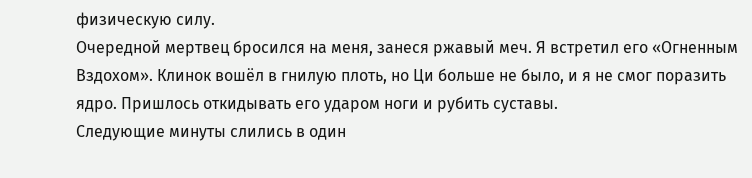физическую силу.
Очередной мертвец бросился на меня, занеся ржавый меч. Я встретил его «Огненным Вздохом». Клинок вошёл в гнилую плоть, но Ци больше не было, и я не смог поразить ядро. Пришлось откидывать его ударом ноги и рубить суставы.
Следующие минуты слились в один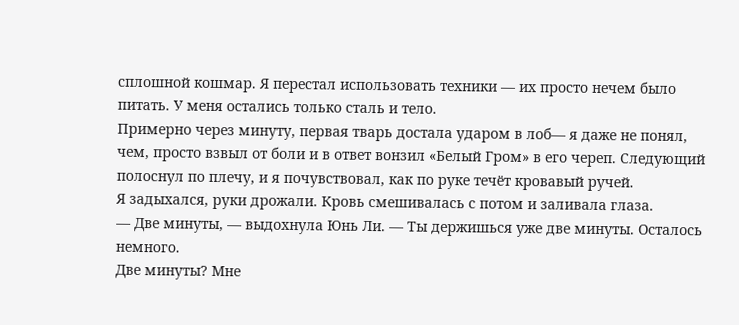сплошной кошмар. Я перестал использовать техники — их просто нечем было питать. У меня остались только сталь и тело.
Примерно через минуту, первая тварь достала ударом в лоб— я даже не понял, чем, просто взвыл от боли и в ответ вонзил «Белый Гром» в его череп. Следующий полоснул по плечу, и я почувствовал, как по руке течёт кровавый ручей.
Я задыхался, руки дрожали. Кровь смешивалась с потом и заливала глаза.
— Две минуты, — выдохнула Юнь Ли. — Ты держишься уже две минуты. Осталось немного.
Две минуты? Мне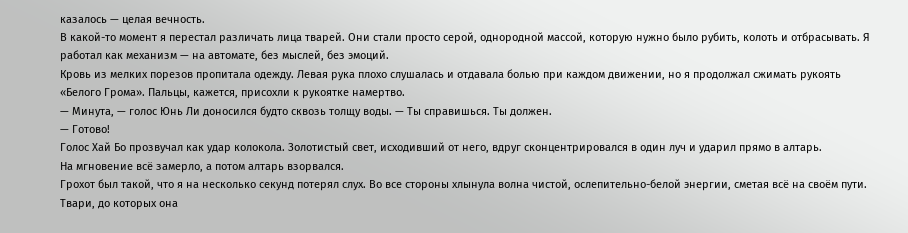казалось — целая вечность.
В какой-то момент я перестал различать лица тварей. Они стали просто серой, однородной массой, которую нужно было рубить, колоть и отбрасывать. Я работал как механизм — на автомате, без мыслей, без эмоций.
Кровь из мелких порезов пропитала одежду. Левая рука плохо слушалась и отдавала болью при каждом движении, но я продолжал сжимать рукоять «Белого Грома». Пальцы, кажется, присохли к рукоятке намертво.
— Минута, — голос Юнь Ли доносился будто сквозь толщу воды. — Ты справишься. Ты должен.
— Готово!
Голос Хай Бо прозвучал как удар колокола. Золотистый свет, исходивший от него, вдруг сконцентрировался в один луч и ударил прямо в алтарь.
На мгновение всё замерло, а потом алтарь взорвался.
Грохот был такой, что я на несколько секунд потерял слух. Во все стороны хлынула волна чистой, ослепительно-белой энергии, сметая всё на своём пути. Твари, до которых она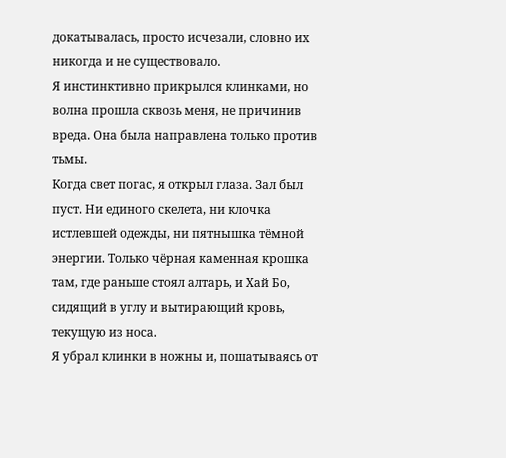докатывалась, просто исчезали, словно их никогда и не существовало.
Я инстинктивно прикрылся клинками, но волна прошла сквозь меня, не причинив вреда. Она была направлена только против тьмы.
Когда свет погас, я открыл глаза. Зал был пуст. Ни единого скелета, ни клочка истлевшей одежды, ни пятнышка тёмной энергии. Только чёрная каменная крошка там, где раньше стоял алтарь, и Хай Бо, сидящий в углу и вытирающий кровь, текущую из носа.
Я убрал клинки в ножны и, пошатываясь от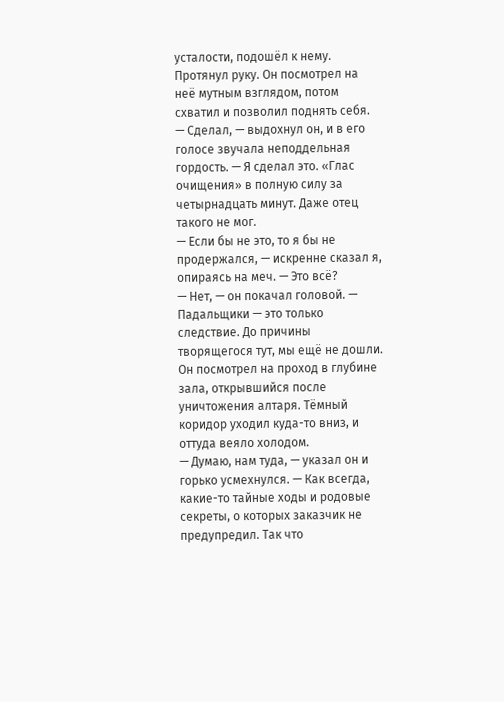усталости, подошёл к нему. Протянул руку. Он посмотрел на неё мутным взглядом, потом схватил и позволил поднять себя.
— Сделал, — выдохнул он, и в его голосе звучала неподдельная гордость. — Я сделал это. «Глас очищения» в полную силу за четырнадцать минут. Даже отец такого не мог.
— Если бы не это, то я бы не продержался, — искренне сказал я, опираясь на меч. — Это всё?
— Нет, — он покачал головой. — Падальщики — это только следствие. До причины творящегося тут, мы ещё не дошли.
Он посмотрел на проход в глубине зала, открывшийся после уничтожения алтаря. Тёмный коридор уходил куда-то вниз, и оттуда веяло холодом.
— Думаю, нам туда, — указал он и горько усмехнулся. — Как всегда, какие-то тайные ходы и родовые секреты, о которых заказчик не предупредил. Так что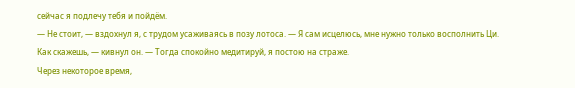сейчас я подлечу тебя и пойдём.
— Не стоит, — вздохнул я, с трудом усаживаясь в позу лотоса. — Я сам исцелюсь, мне нужно только восполнить Ци.
Как скажешь, — кивнул он. — Тогда спокойно медитируй, я постою на страже.
Через некоторое время,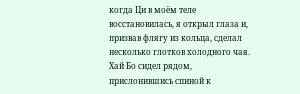когда Ци в моём теле восстановилась, я открыл глаза и, призвав флягу из кольца, сделал несколько глотков холодного чая. Хай Бо сидел рядом, прислонившись спиной к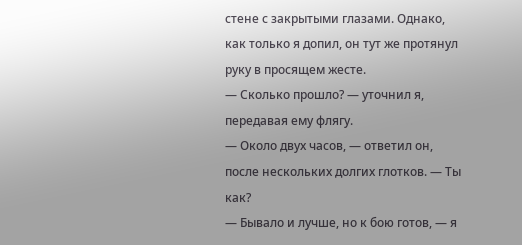стене с закрытыми глазами. Однако, как только я допил, он тут же протянул руку в просящем жесте.
— Сколько прошло? — уточнил я, передавая ему флягу.
— Около двух часов, — ответил он, после нескольких долгих глотков. — Ты как?
— Бывало и лучше, но к бою готов, — я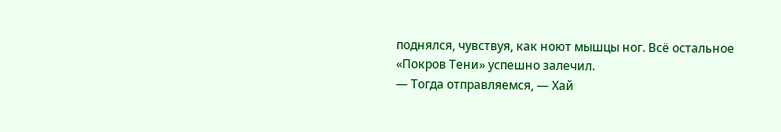поднялся, чувствуя, как ноют мышцы ног. Всё остальное «Покров Тени» успешно залечил.
— Тогда отправляемся, — Хай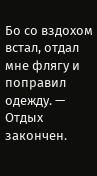Бо со вздохом встал, отдал мне флягу и поправил одежду. — Отдых закончен.